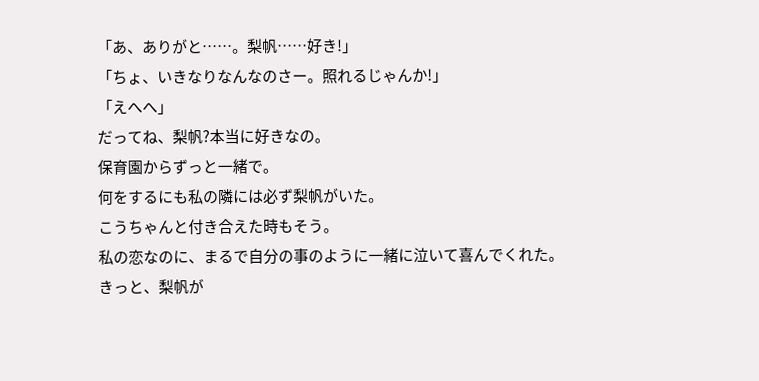「あ、ありがと……。梨帆……好き!」
「ちょ、いきなりなんなのさー。照れるじゃんか!」
「えへへ」
だってね、梨帆?本当に好きなの。
保育園からずっと一緒で。
何をするにも私の隣には必ず梨帆がいた。
こうちゃんと付き合えた時もそう。
私の恋なのに、まるで自分の事のように一緒に泣いて喜んでくれた。
きっと、梨帆が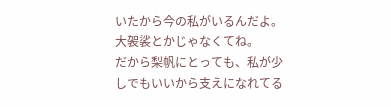いたから今の私がいるんだよ。
大袈裟とかじゃなくてね。
だから梨帆にとっても、私が少しでもいいから支えになれてる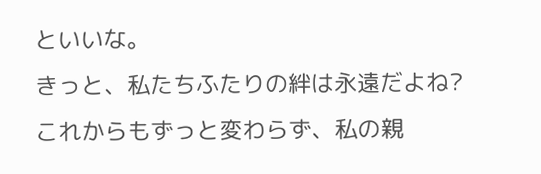といいな。
きっと、私たちふたりの絆は永遠だよね?
これからもずっと変わらず、私の親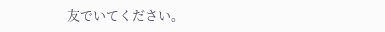友でいてください。